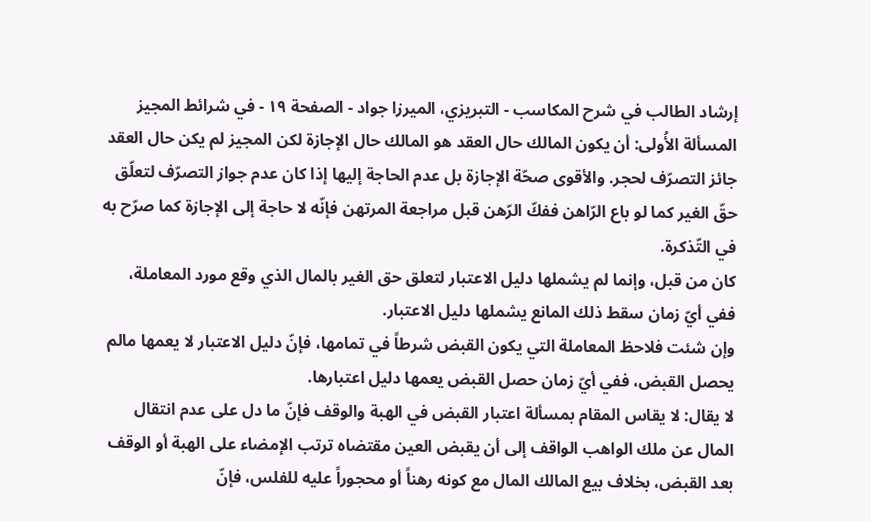إرشاد الطالب في شرح المكاسب - التبريزي، الميرزا جواد - الصفحة ١٩ - في شرائط المجيز
المسألة الأُولى: أن يكون المالك حال العقد هو المالك حال الإجازة لكن المجيز لم يكن حال العقد جائز التصرّف لحجر. والأقوى صحّة الإجازة بل عدم الحاجة إليها إذا كان عدم جواز التصرّف لتعلّق حقّ الغير كما لو باع الرّاهن ففكّ الرّهن قبل مراجعة المرتهن فإنّه لا حاجة إلى الإجازة كما صرّح به في التّذكرة.
كان من قبل، وإنما لم يشملها دليل الاعتبار لتعلق حق الغير بالمال الذي وقع مورد المعاملة، ففي أيّ زمان سقط ذلك المانع يشملها دليل الاعتبار.
وإن شئت فلاحظ المعاملة التي يكون القبض شرطاً في تمامها، فإنّ دليل الاعتبار لا يعمها مالم يحصل القبض، ففي أيّ زمان حصل القبض يعمها دليل اعتبارها.
لا يقال: لا يقاس المقام بمسألة اعتبار القبض في الهبة والوقف فإنّ ما دل على عدم انتقال المال عن ملك الواهب الواقف إلى أن يقبض العين مقتضاه ترتب الإمضاء على الهبة أو الوقف بعد القبض، بخلاف بيع المالك المال مع كونه رهناً أو محجوراً عليه للفلس، فإنّ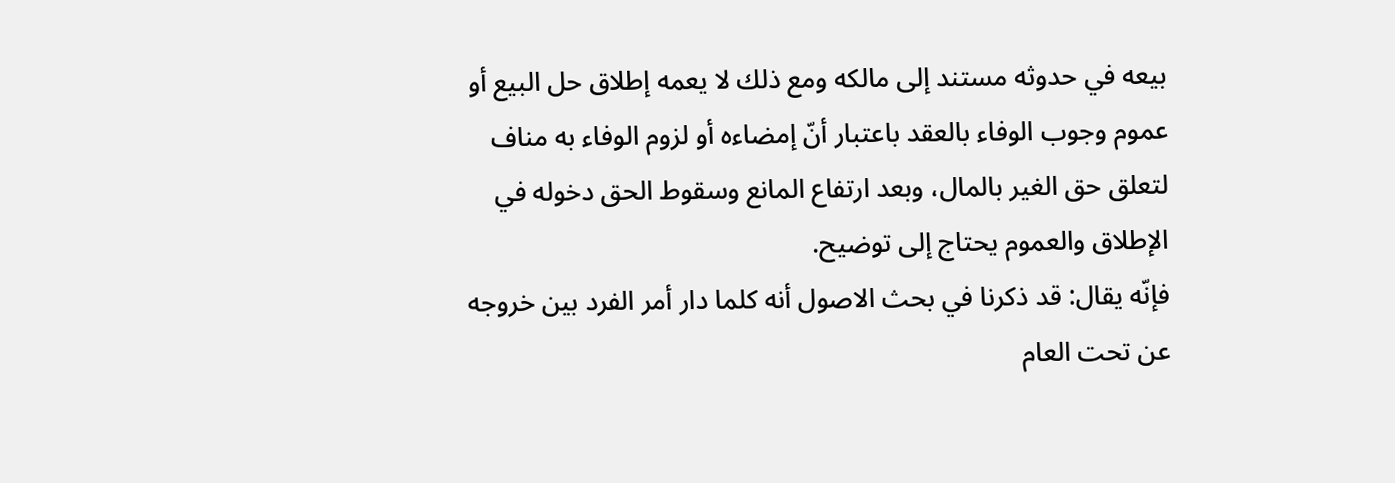بيعه في حدوثه مستند إلى مالكه ومع ذلك لا يعمه إطلاق حل البيع أو عموم وجوب الوفاء بالعقد باعتبار أنّ إمضاءه أو لزوم الوفاء به مناف لتعلق حق الغير بالمال، وبعد ارتفاع المانع وسقوط الحق دخوله في الإطلاق والعموم يحتاج إلى توضيح.
فإنّه يقال: قد ذكرنا في بحث الاصول أنه كلما دار أمر الفرد بين خروجه عن تحت العام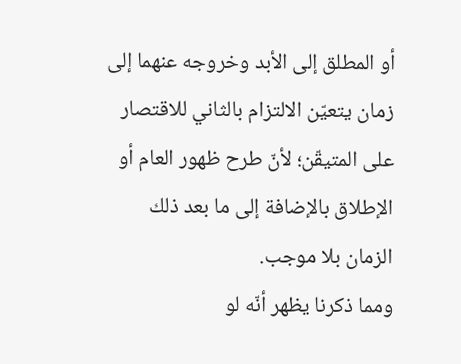أو المطلق إلى الأبد وخروجه عنهما إلى زمان يتعيّن الالتزام بالثاني للاقتصار على المتيقّن؛ لأنّ طرح ظهور العام أو الإطلاق بالإضافة إلى ما بعد ذلك الزمان بلا موجب.
ومما ذكرنا يظهر أنّه لو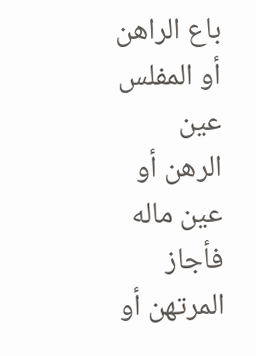باع الراهن أو المفلس عين الرهن أو عين ماله فأجاز المرتهن أو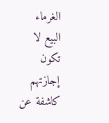الغرماء البيع لا تكون إجازتهم كاشفة عن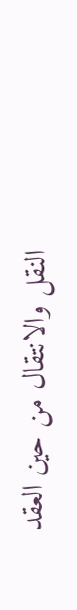النقل والانتقال من حين العقد